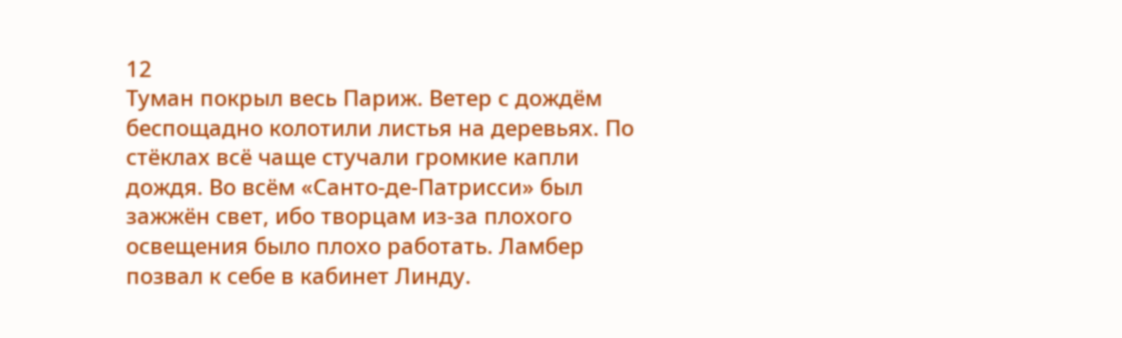12
Туман покрыл весь Париж. Ветер с дождём беспощадно колотили листья на деревьях. По стёклах всё чаще стучали громкие капли дождя. Во всём «Санто-де-Патрисси» был зажжён свет, ибо творцам из-за плохого освещения было плохо работать. Ламбер позвал к себе в кабинет Линду.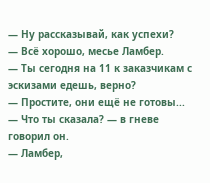— Ну рассказывай, как успехи?
— Всё хорошо, месье Ламбер.
— Ты сегодня на 11 к заказчикам с эскизами едешь, верно?
— Простите, они ещё не готовы...
— Что ты сказала? — в гневе говорил он.
— Ламбер,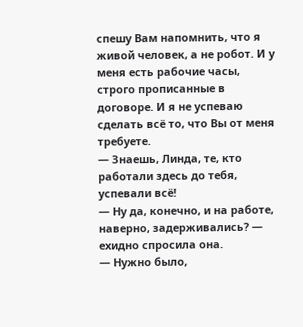спешу Вам напомнить, что я живой человек, а не робот. И у меня есть рабочие часы, строго прописанные в договоре. И я не успеваю сделать всё то, что Вы от меня требуете.
— Знаешь, Линда, те, кто работали здесь до тебя, успевали всё!
— Ну да, конечно, и на работе, наверно, задерживались? — ехидно спросила она.
— Нужно было,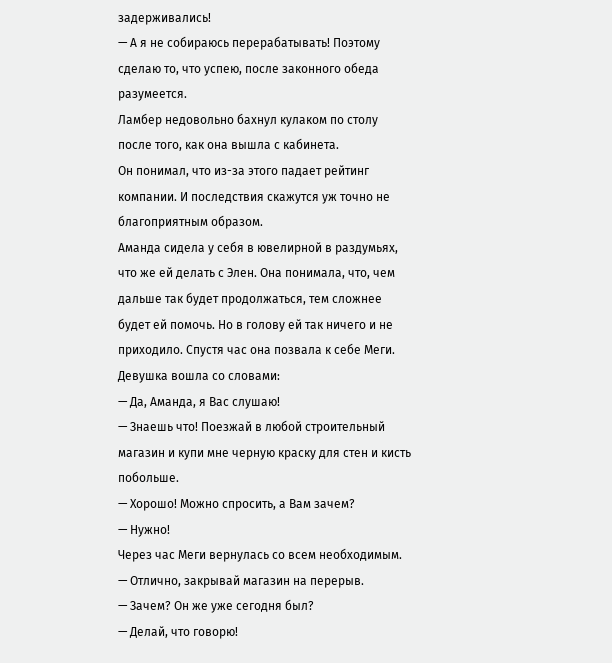задерживались!
— А я не собираюсь перерабатывать! Поэтому сделаю то, что успею, после законного обеда разумеется.
Ламбер недовольно бахнул кулаком по столу после того, как она вышла с кабинета.
Он понимал, что из-за этого падает рейтинг компании. И последствия скажутся уж точно не благоприятным образом.
Аманда сидела у себя в ювелирной в раздумьях, что же ей делать с Элен. Она понимала, что, чем дальше так будет продолжаться, тем сложнее будет ей помочь. Но в голову ей так ничего и не приходило. Спустя час она позвала к себе Меги. Девушка вошла со словами:
— Да, Аманда, я Вас слушаю!
— Знаешь что! Поезжай в любой строительный магазин и купи мне черную краску для стен и кисть побольше.
— Хорошо! Можно спросить, а Вам зачем?
— Нужно!
Через час Меги вернулась со всем необходимым.
— Отлично, закрывай магазин на перерыв.
— Зачем? Он же уже сегодня был?
— Делай, что говорю!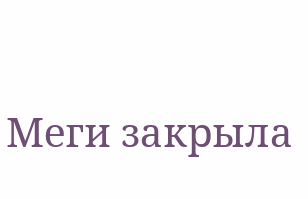Меги закрыла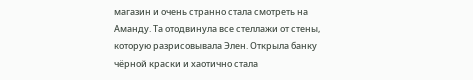магазин и очень странно стала смотреть на Аманду. Та отодвинула все стеллажи от стены, которую разрисовывала Элен. Открыла банку чёрной краски и хаотично стала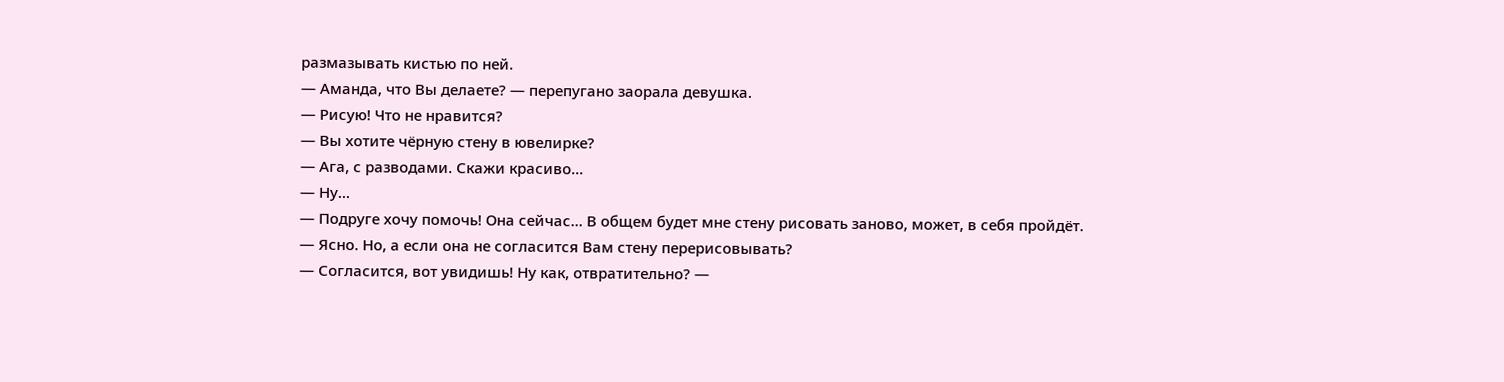размазывать кистью по ней.
— Аманда, что Вы делаете? — перепугано заорала девушка.
— Рисую! Что не нравится?
— Вы хотите чёрную стену в ювелирке?
— Ага, с разводами. Скажи красиво...
— Ну...
— Подруге хочу помочь! Она сейчас... В общем будет мне стену рисовать заново, может, в себя пройдёт.
— Ясно. Но, а если она не согласится Вам стену перерисовывать?
— Согласится, вот увидишь! Ну как, отвратительно? —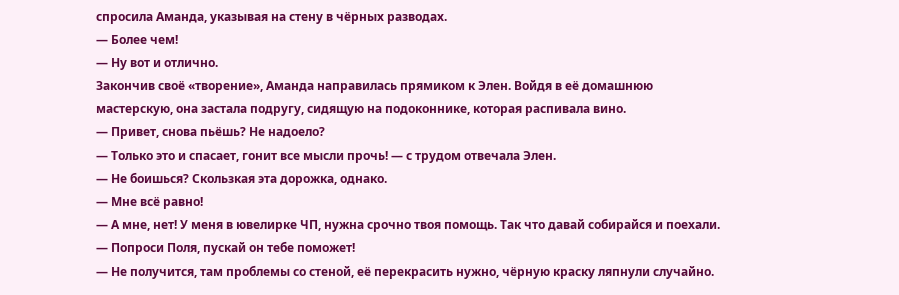спросила Аманда, указывая на стену в чёрных разводах.
— Более чем!
— Ну вот и отлично.
Закончив своё «творение», Аманда направилась прямиком к Элен. Войдя в её домашнюю мастерскую, она застала подругу, сидящую на подоконнике, которая распивала вино.
— Привет, снова пьёшь? Не надоело?
— Только это и спасает, гонит все мысли прочь! — с трудом отвечала Элен.
— Не боишься? Скользкая эта дорожка, однако.
— Мне всё равно!
— А мне, нет! У меня в ювелирке ЧП, нужна срочно твоя помощь. Так что давай собирайся и поехали.
— Попроси Поля, пускай он тебе поможет!
— Не получится, там проблемы со стеной, её перекрасить нужно, чёрную краску ляпнули случайно.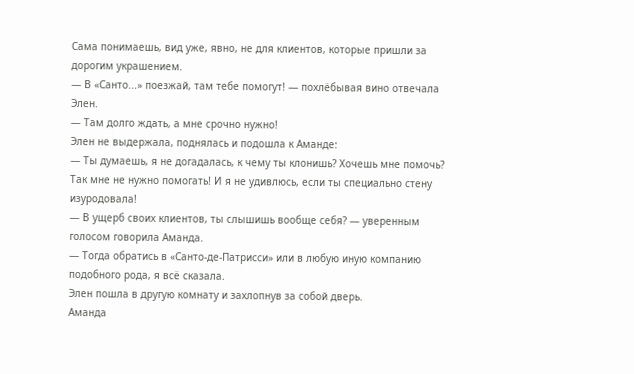Сама понимаешь, вид уже, явно, не для клиентов, которые пришли за дорогим украшением.
— В «Санто...» поезжай, там тебе помогут! — похлёбывая вино отвечала Элен.
— Там долго ждать, а мне срочно нужно!
Элен не выдержала, поднялась и подошла к Аманде:
— Ты думаешь, я не догадалась, к чему ты клонишь? Хочешь мне помочь? Так мне не нужно помогать! И я не удивлюсь, если ты специально стену изуродовала!
— В ущерб своих клиентов, ты слышишь вообще себя? — уверенным голосом говорила Аманда.
— Тогда обратись в «Санто-де-Патрисси» или в любую иную компанию подобного рода, я всё сказала.
Элен пошла в другую комнату и захлопнув за собой дверь.
Аманда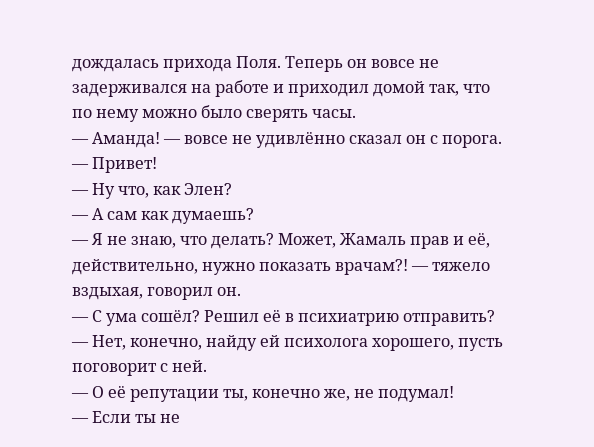дождалась прихода Поля. Теперь он вовсе не задерживался на работе и приходил домой так, что по нему можно было сверять часы.
— Аманда! — вовсе не удивлённо сказал он с порога.
— Привет!
— Ну что, как Элен?
— А сам как думаешь?
— Я не знаю, что делать? Может, Жамаль прав и её, действительно, нужно показать врачам?! — тяжело вздыхая, говорил он.
— С ума сошёл? Решил её в психиатрию отправить?
— Нет, конечно, найду ей психолога хорошего, пусть поговорит с ней.
— О её репутации ты, конечно же, не подумал!
— Если ты не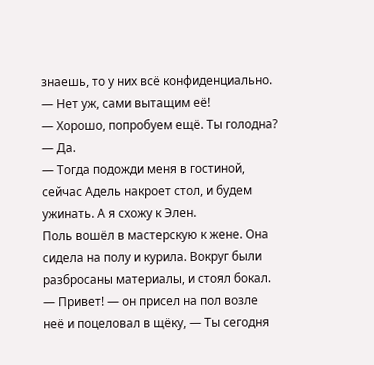знаешь, то у них всё конфиденциально.
— Нет уж, сами вытащим её!
— Хорошо, попробуем ещё. Ты голодна?
— Да.
— Тогда подожди меня в гостиной, сейчас Адель накроет стол, и будем ужинать. А я схожу к Элен.
Поль вошёл в мастерскую к жене. Она сидела на полу и курила. Вокруг были разбросаны материалы, и стоял бокал.
— Привет! — он присел на пол возле неё и поцеловал в щёку, — Ты сегодня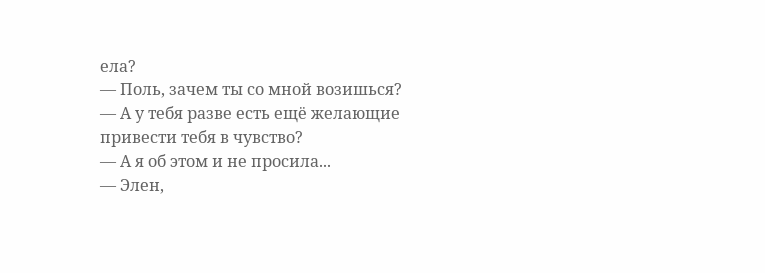ела?
— Поль, зачем ты со мной возишься?
— А у тебя разве есть ещё желающие привести тебя в чувство?
— А я об этом и не просила...
— Элен,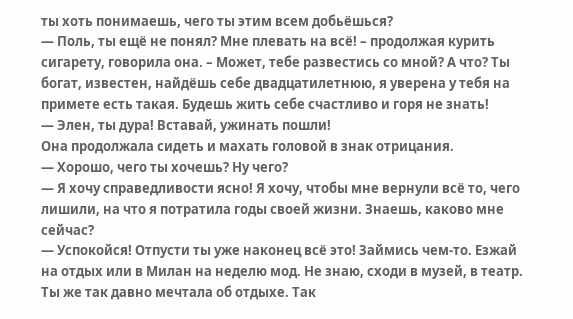ты хоть понимаешь, чего ты этим всем добьёшься?
— Поль, ты ещё не понял? Мне плевать на всё! – продолжая курить сигарету, говорила она. – Может, тебе развестись со мной? А что? Ты богат, известен, найдёшь себе двадцатилетнюю, я уверена у тебя на примете есть такая. Будешь жить себе счастливо и горя не знать!
— Элен, ты дура! Вставай, ужинать пошли!
Она продолжала сидеть и махать головой в знак отрицания.
— Хорошо, чего ты хочешь? Ну чего?
— Я хочу справедливости ясно! Я хочу, чтобы мне вернули всё то, чего лишили, на что я потратила годы своей жизни. Знаешь, каково мне сейчас?
— Успокойся! Отпусти ты уже наконец всё это! Займись чем-то. Езжай на отдых или в Милан на неделю мод. Не знаю, сходи в музей, в театр. Ты же так давно мечтала об отдыхе. Так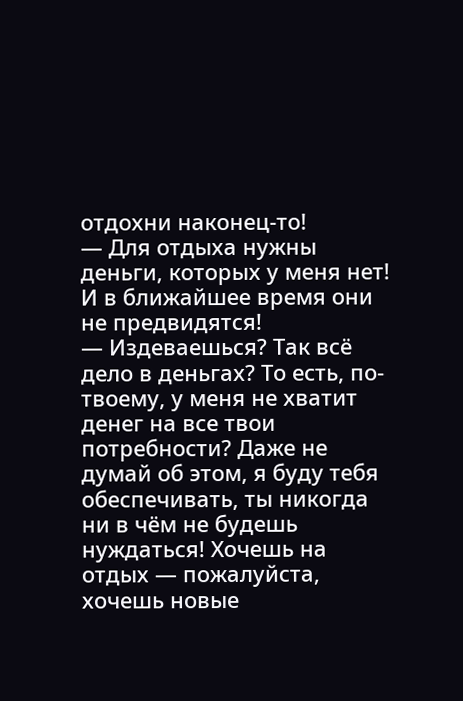отдохни наконец-то!
— Для отдыха нужны деньги, которых у меня нет! И в ближайшее время они не предвидятся!
— Издеваешься? Так всё дело в деньгах? То есть, по-твоему, у меня не хватит денег на все твои потребности? Даже не думай об этом, я буду тебя обеспечивать, ты никогда ни в чём не будешь нуждаться! Хочешь на отдых — пожалуйста, хочешь новые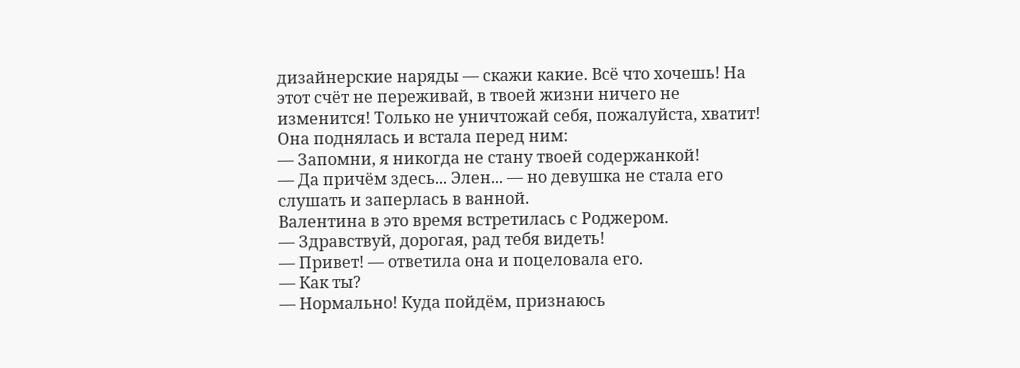дизайнерские наряды — скажи какие. Всё что хочешь! На этот счёт не переживай, в твоей жизни ничего не изменится! Только не уничтожай себя, пожалуйста, хватит!
Она поднялась и встала перед ним:
— Запомни, я никогда не стану твоей содержанкой!
— Да причём здесь... Элен... — но девушка не стала его слушать и заперлась в ванной.
Валентина в это время встретилась с Роджером.
— Здравствуй, дорогая, рад тебя видеть!
— Привет! — ответила она и поцеловала его.
— Как ты?
— Нормально! Куда пойдём, признаюсь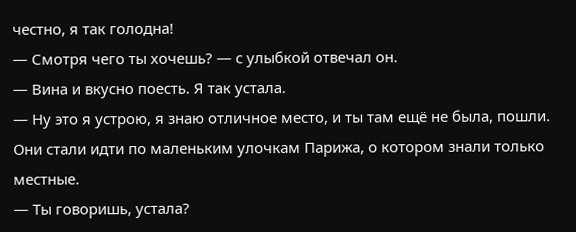честно, я так голодна!
— Смотря чего ты хочешь? — с улыбкой отвечал он.
— Вина и вкусно поесть. Я так устала.
— Ну это я устрою, я знаю отличное место, и ты там ещё не была, пошли.
Они стали идти по маленьким улочкам Парижа, о котором знали только местные.
— Ты говоришь, устала?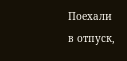Поехали в отпуск,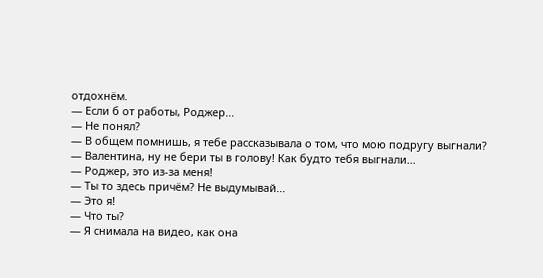отдохнём.
— Если б от работы, Роджер...
— Не понял?
— В общем помнишь, я тебе рассказывала о том, что мою подругу выгнали?
— Валентина, ну не бери ты в голову! Как будто тебя выгнали...
— Роджер, это из-за меня!
— Ты то здесь причём? Не выдумывай...
— Это я!
— Что ты?
— Я снимала на видео, как она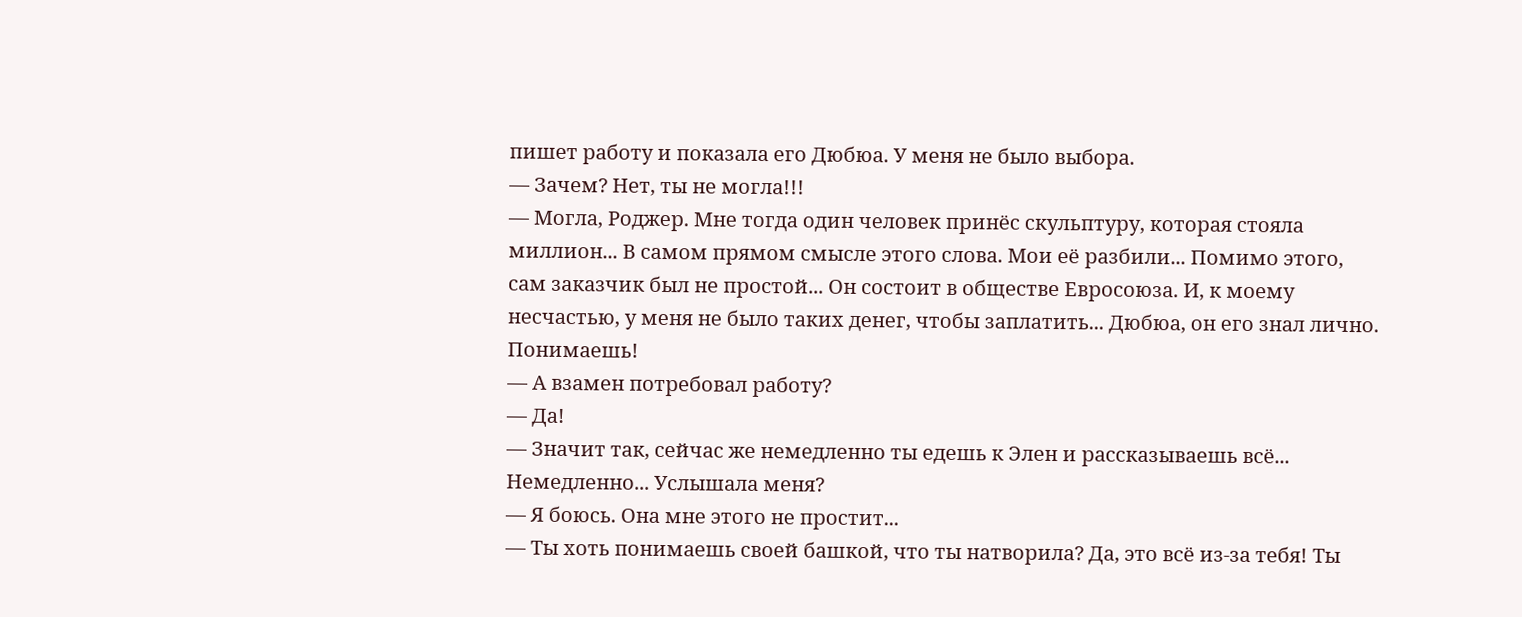пишет работу и показала его Дюбюа. У меня не было выбора.
— Зачем? Нет, ты не могла!!!
— Могла, Роджер. Мне тогда один человек принёс скульптуру, которая стояла миллион... В самом прямом смысле этого слова. Мои её разбили... Помимо этого, сам заказчик был не простой... Он состоит в обществе Евросоюза. И, к моему несчастью, у меня не было таких денег, чтобы заплатить... Дюбюа, он его знал лично. Понимаешь!
— А взамен потребовал работу?
— Да!
— Значит так, сейчас же немедленно ты едешь к Элен и рассказываешь всё... Немедленно... Услышала меня?
— Я боюсь. Она мне этого не простит...
— Ты хоть понимаешь своей башкой, что ты натворила? Да, это всё из-за тебя! Ты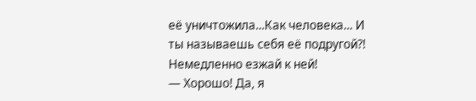её уничтожила...Как человека... И ты называешь себя её подругой?! Немедленно езжай к ней!
— Хорошо! Да, я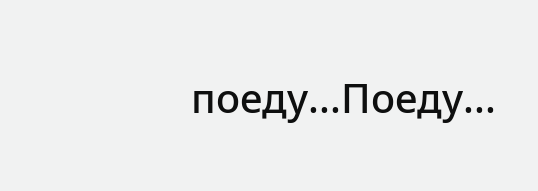поеду...Поеду...